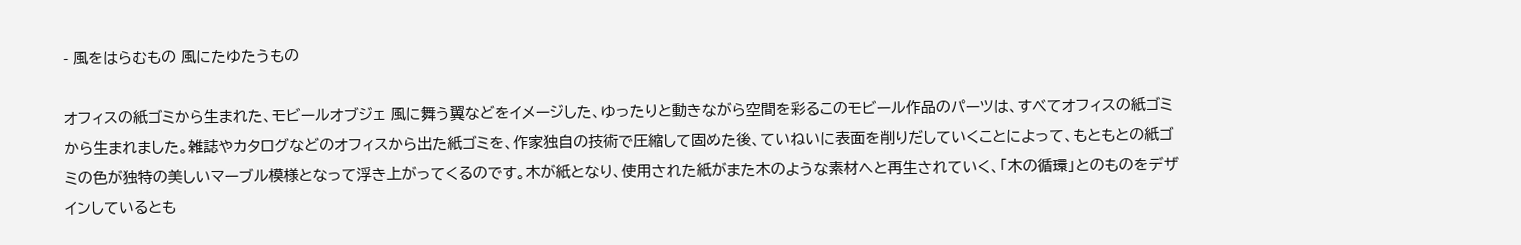- 風をはらむもの 風にたゆたうもの

オフィスの紙ゴミから生まれた、モビールオブジェ 風に舞う翼などをイメージした、ゆったりと動きながら空間を彩るこのモビール作品のパーツは、すべてオフィスの紙ゴミから生まれました。雑誌やカタログなどのオフィスから出た紙ゴミを、作家独自の技術で圧縮して固めた後、ていねいに表面を削りだしていくことによって、もともとの紙ゴミの色が独特の美しいマーブル模様となって浮き上がってくるのです。木が紙となり、使用された紙がまた木のような素材へと再生されていく、「木の循環」とのものをデザインしているとも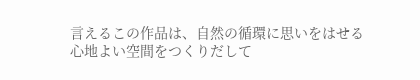言えるこの作品は、自然の循環に思いをはせる心地よい空間をつくりだして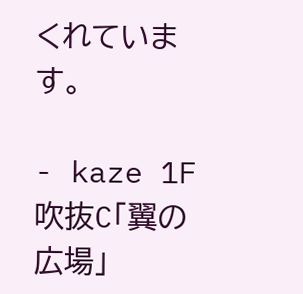くれています。

- kaze 1F 吹抜C「翼の広場」